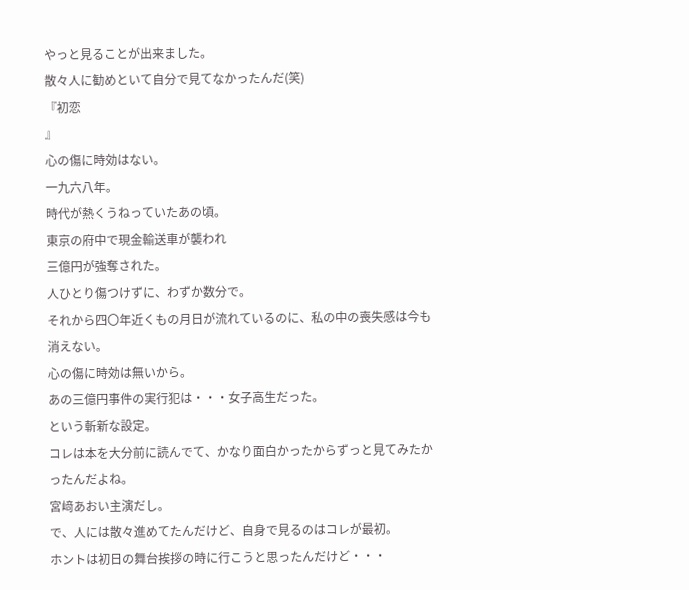やっと見ることが出来ました。
散々人に勧めといて自分で見てなかったんだ(笑)
『初恋
』
心の傷に時効はない。
一九六八年。
時代が熱くうねっていたあの頃。
東京の府中で現金輸送車が襲われ
三億円が強奪された。
人ひとり傷つけずに、わずか数分で。
それから四〇年近くもの月日が流れているのに、私の中の喪失感は今も消えない。
心の傷に時効は無いから。
あの三億円事件の実行犯は・・・女子高生だった。
という斬新な設定。
コレは本を大分前に読んでて、かなり面白かったからずっと見てみたかったんだよね。
宮﨑あおい主演だし。
で、人には散々進めてたんだけど、自身で見るのはコレが最初。
ホントは初日の舞台挨拶の時に行こうと思ったんだけど・・・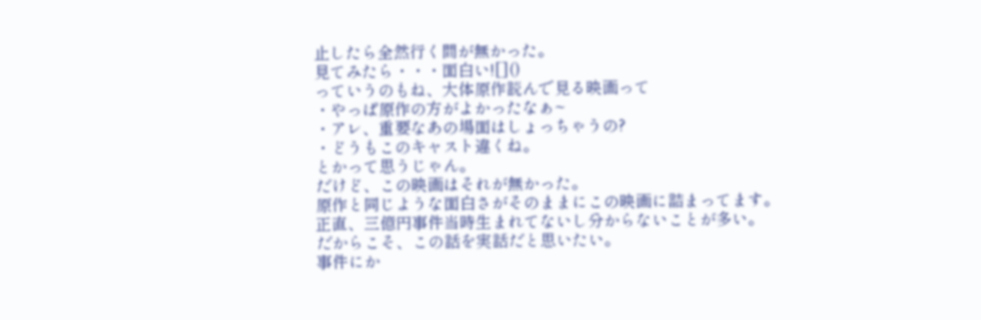止したら全然行く間が無かった。
見てみたら・・・面白い![]()
っていうのもね、大体原作読んで見る映画って
・やっぱ原作の方がよかったなぁ~
・アレ、重要なあの場面はしょっちゃうの?
・どうもこのキャスト違くね。
とかって思うじゃん。
だけど、この映画はそれが無かった。
原作と同じような面白さがそのままにこの映画に詰まってます。
正直、三億円事件当時生まれてないし分からないことが多い。
だからこそ、この話を実話だと思いたい。
事件にか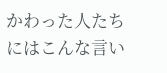かわった人たちにはこんな言い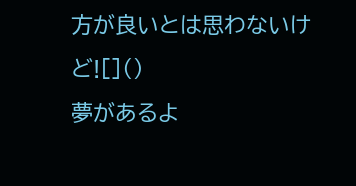方が良いとは思わないけど![]()
夢があるよ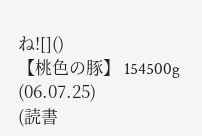ね![]()
【桃色の豚】 154500g (06.07.25)
(読書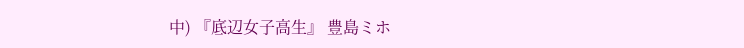中) 『底辺女子高生』 豊島ミホ